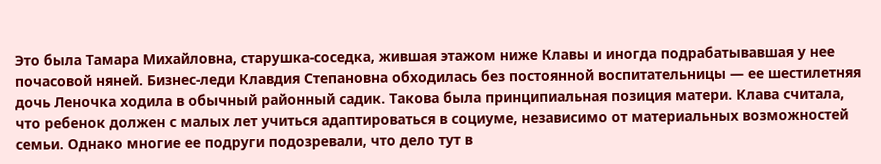Это была Тамара Михайловна, старушка-соседка, жившая этажом ниже Клавы и иногда подрабатывавшая у нее почасовой няней. Бизнес-леди Клавдия Степановна обходилась без постоянной воспитательницы — ее шестилетняя дочь Леночка ходила в обычный районный садик. Такова была принципиальная позиция матери. Клава считала, что ребенок должен с малых лет учиться адаптироваться в социуме, независимо от материальных возможностей семьи. Однако многие ее подруги подозревали, что дело тут в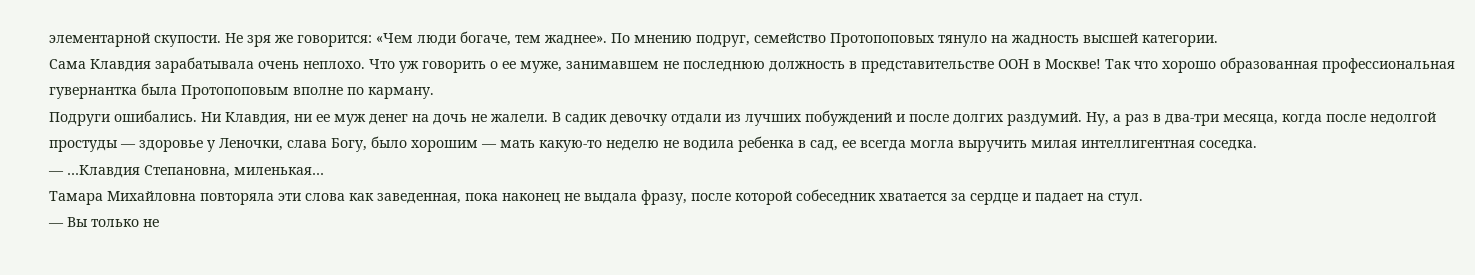элементарной скупости. Не зря же говорится: «Чем люди богаче, тем жаднее». По мнению подруг, семейство Протопоповых тянуло на жадность высшей категории.
Сама Клавдия зарабатывала очень неплохо. Что уж говорить о ее муже, занимавшем не последнюю должность в представительстве ООН в Москве! Так что хорошо образованная профессиональная гувернантка была Протопоповым вполне по карману.
Подруги ошибались. Ни Клавдия, ни ее муж денег на дочь не жалели. В садик девочку отдали из лучших побуждений и после долгих раздумий. Ну, а раз в два-три месяца, когда после недолгой простуды — здоровье у Леночки, слава Богу, было хорошим — мать какую-то неделю не водила ребенка в сад, ее всегда могла выручить милая интеллигентная соседка.
— …Клавдия Степановна, миленькая…
Тамара Михайловна повторяла эти слова как заведенная, пока наконец не выдала фразу, после которой собеседник хватается за сердце и падает на стул.
— Вы только не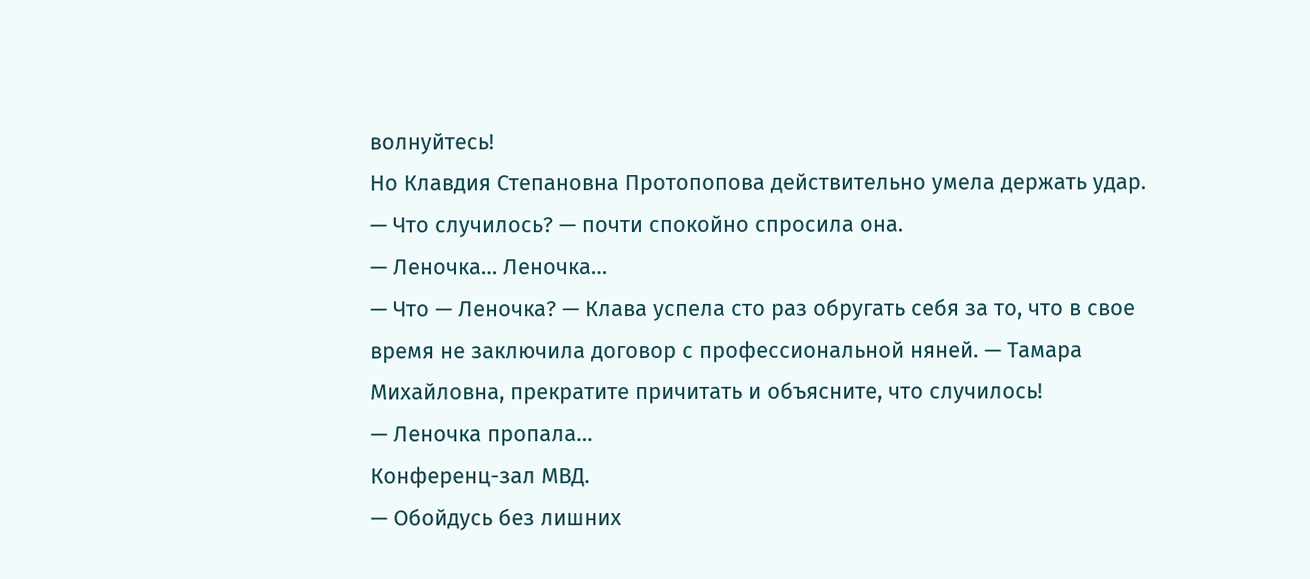волнуйтесь!
Но Клавдия Степановна Протопопова действительно умела держать удар.
— Что случилось? — почти спокойно спросила она.
— Леночка… Леночка…
— Что — Леночка? — Клава успела сто раз обругать себя за то, что в свое время не заключила договор с профессиональной няней. — Тамара Михайловна, прекратите причитать и объясните, что случилось!
— Леночка пропала…
Конференц-зал МВД.
— Обойдусь без лишних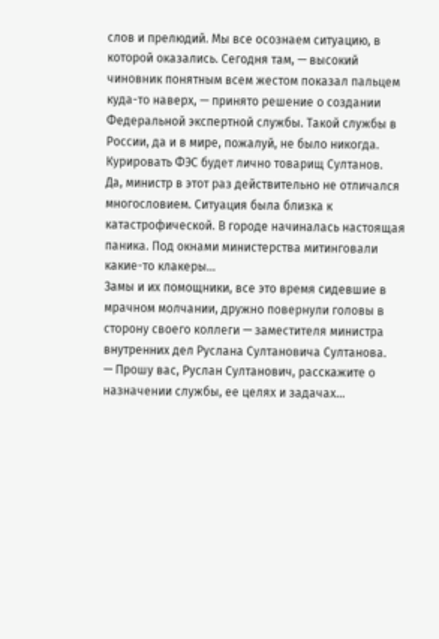слов и прелюдий. Мы все осознаем ситуацию, в которой оказались. Сегодня там, — высокий чиновник понятным всем жестом показал пальцем куда-то наверх, — принято решение о создании Федеральной экспертной службы. Такой службы в России, да и в мире, пожалуй, не было никогда. Курировать ФЭС будет лично товарищ Султанов.
Да, министр в этот раз действительно не отличался многословием. Ситуация была близка к катастрофической. В городе начиналась настоящая паника. Под окнами министерства митинговали какие-то клакеры…
Замы и их помощники, все это время сидевшие в мрачном молчании, дружно повернули головы в сторону своего коллеги — заместителя министра внутренних дел Руслана Султановича Султанова.
— Прошу вас, Руслан Султанович, расскажите о назначении службы, ее целях и задачах…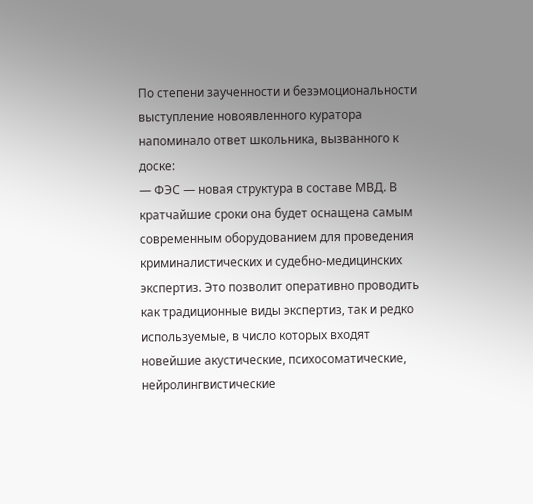По степени заученности и безэмоциональности выступление новоявленного куратора напоминало ответ школьника, вызванного к доске:
— ФЭС — новая структура в составе МВД. В кратчайшие сроки она будет оснащена самым современным оборудованием для проведения криминалистических и судебно-медицинских экспертиз. Это позволит оперативно проводить как традиционные виды экспертиз, так и редко используемые, в число которых входят новейшие акустические, психосоматические, нейролингвистические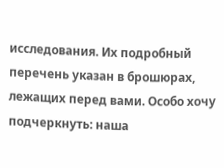исследования. Их подробный перечень указан в брошюрах, лежащих перед вами. Особо хочу подчеркнуть: наша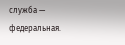служба — федеральная.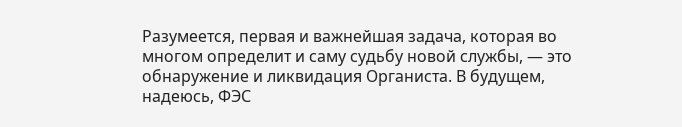Разумеется, первая и важнейшая задача, которая во многом определит и саму судьбу новой службы, — это обнаружение и ликвидация Органиста. В будущем, надеюсь, ФЭС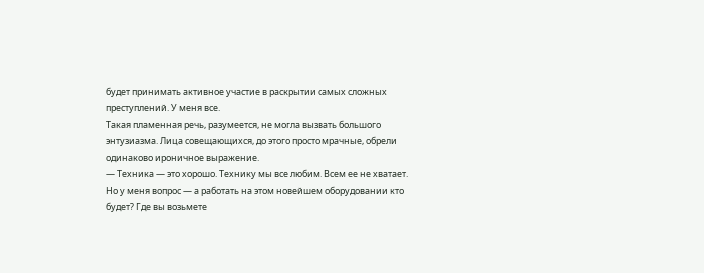будет принимать активное участие в раскрытии самых сложных преступлений. У меня все.
Такая пламенная речь, разумеется, не могла вызвать большого энтузиазма. Лица совещающихся, до этого просто мрачные, обрели одинаково ироничное выражение.
— Техника — это хорошо. Технику мы все любим. Всем ее не хватает. Но у меня вопрос — а работать на этом новейшем оборудовании кто будет? Где вы возьмете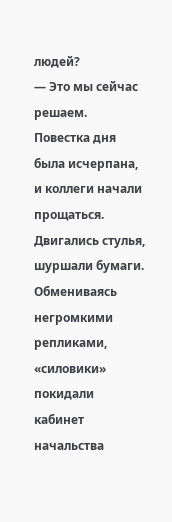людей?
— Это мы сейчас решаем.
Повестка дня была исчерпана, и коллеги начали прощаться. Двигались стулья, шуршали бумаги. Обмениваясь негромкими репликами, «силовики» покидали кабинет начальства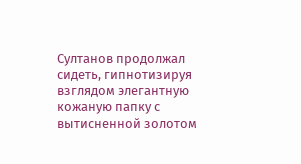Султанов продолжал сидеть, гипнотизируя взглядом элегантную кожаную папку с вытисненной золотом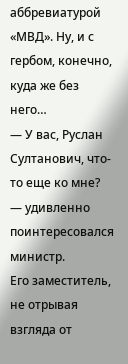аббревиатурой «МВД». Ну, и с гербом, конечно, куда же без него…
— У вас, Руслан Султанович, что-то еще ко мне? — удивленно поинтересовался министр.
Его заместитель, не отрывая взгляда от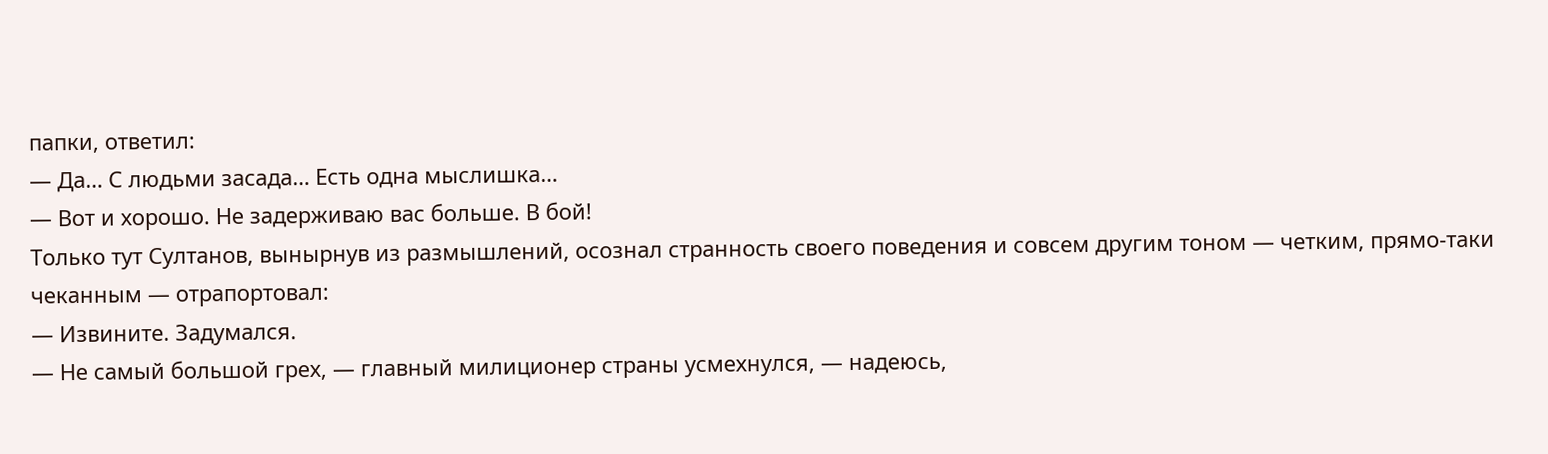папки, ответил:
— Да… С людьми засада… Есть одна мыслишка…
— Вот и хорошо. Не задерживаю вас больше. В бой!
Только тут Султанов, вынырнув из размышлений, осознал странность своего поведения и совсем другим тоном — четким, прямо-таки чеканным — отрапортовал:
— Извините. Задумался.
— Не самый большой грех, — главный милиционер страны усмехнулся, — надеюсь,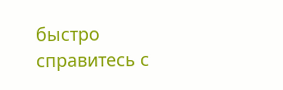быстро справитесь с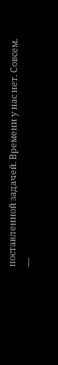поставленной задачей. Времени у нас нет. Совсем.
—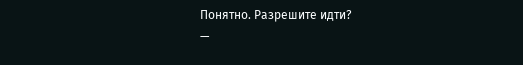Понятно. Разрешите идти?
—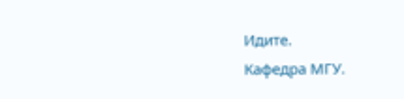Идите.
Кафедра МГУ.